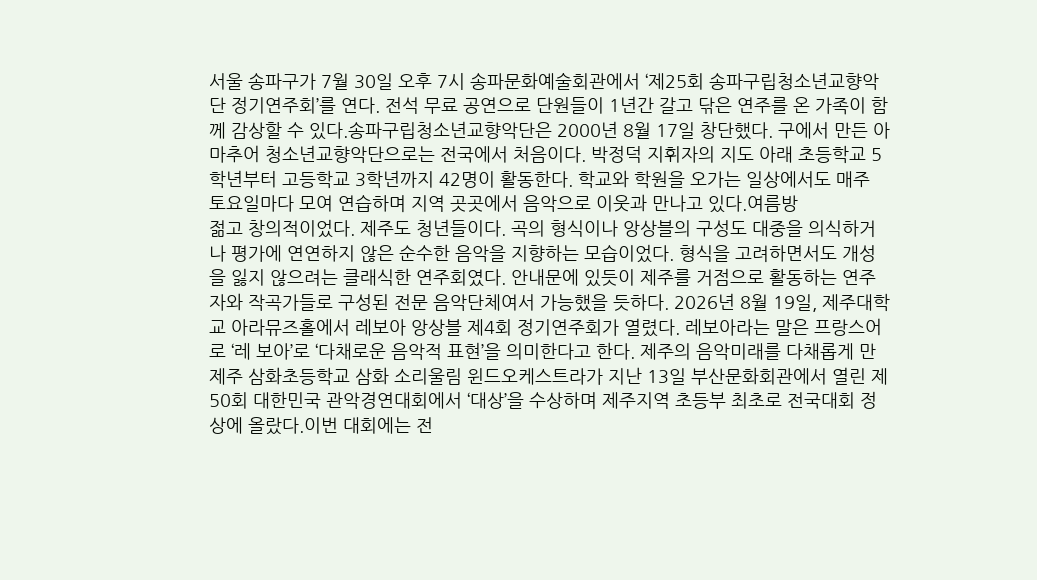서울 송파구가 7월 30일 오후 7시 송파문화예술회관에서 ‘제25회 송파구립청소년교향악단 정기연주회’를 연다. 전석 무료 공연으로 단원들이 1년간 갈고 닦은 연주를 온 가족이 함께 감상할 수 있다.송파구립청소년교향악단은 2000년 8월 17일 창단했다. 구에서 만든 아마추어 청소년교향악단으로는 전국에서 처음이다. 박정덕 지휘자의 지도 아래 초등학교 5학년부터 고등학교 3학년까지 42명이 활동한다. 학교와 학원을 오가는 일상에서도 매주 토요일마다 모여 연습하며 지역 곳곳에서 음악으로 이웃과 만나고 있다.여름방
젊고 창의적이었다. 제주도 청년들이다. 곡의 형식이나 앙상블의 구성도 대중을 의식하거나 평가에 연연하지 않은 순수한 음악을 지향하는 모습이었다. 형식을 고려하면서도 개성을 잃지 않으려는 클래식한 연주회였다. 안내문에 있듯이 제주를 거점으로 활동하는 연주자와 작곡가들로 구성된 전문 음악단체여서 가능했을 듯하다. 2026년 8월 19일, 제주대학교 아라뮤즈홀에서 레보아 앙상블 제4회 정기연주회가 열렸다. 레보아라는 말은 프랑스어로 ‘레 보아’로 ‘다채로운 음악적 표현’을 의미한다고 한다. 제주의 음악미래를 다채롭게 만
제주 삼화초등학교 삼화 소리울림 윈드오케스트라가 지난 13일 부산문화회관에서 열린 제50회 대한민국 관악경연대회에서 ‘대상’을 수상하며 제주지역 초등부 최초로 전국대회 정상에 올랐다.이번 대회에는 전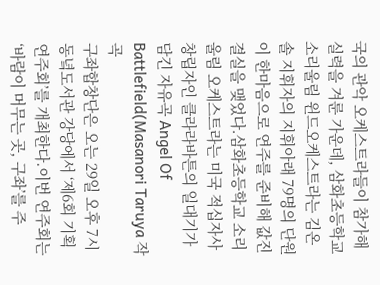국의 관악 오케스트라들이 참가해 실력을 겨룬 가운데, 삼화초등학교 소리울림 윈드오케스트라는 김온솔 지휘자의 지휘아래 79명의 단원이 한마음으로 연주를 준비해 값진 결실을 맺었다.삼화초등학교 소리울림 오케스트라는 미국 적십자사 창립자인 클라라바튼의 일대기가 담긴 자유곡 Angel Of Battlefield(Masanori Taruya 작곡
구좌합창단은 오는 29일 오후 7시 동녘도서관 강당에서 ‘제6회 기획연주회’를 개최한다.이번 연주회는 ‘바람이 머무는 곳, 구좌’를 주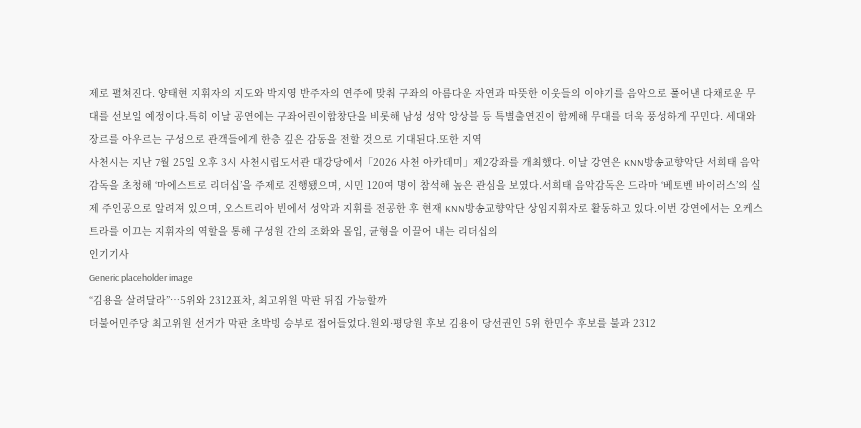제로 펼쳐진다. 양태현 지휘자의 지도와 박지영 반주자의 연주에 맞춰 구좌의 아름다운 자연과 따뜻한 이웃들의 이야기를 음악으로 풀어낸 다채로운 무대를 선보일 예정이다.특히 이날 공연에는 구좌어린이합창단을 비롯해 남성 성악 앙상블 등 특별출연진이 함께해 무대를 더욱 풍성하게 꾸민다. 세대와 장르를 아우르는 구성으로 관객들에게 한층 깊은 감동을 전할 것으로 기대된다.또한 지역
사천시는 지난 7월 25일 오후 3시 사천시립도서관 대강당에서「2026 사천 아카데미」제2강좌를 개최했다. 이날 강연은 KNN방송교향악단 서희태 음악 감독을 초청해 ‘마에스트로 리더십’을 주제로 진행됐으며, 시민 120여 명이 참석해 높은 관심을 보였다.서희태 음악감독은 드라마 ‘베토벤 바이러스’의 실제 주인공으로 알려져 있으며, 오스트리아 빈에서 성악과 지휘를 전공한 후 현재 KNN방송교향악단 상임지휘자로 활동하고 있다.이번 강연에서는 오케스트라를 이끄는 지휘자의 역할을 통해 구성원 간의 조화와 몰입, 균형을 이끌어 내는 리더십의
인기기사
Generic placeholder image
“김용을 살려달라”…5위와 2312표차, 최고위원 막판 뒤집 가능할까
더불어민주당 최고위원 선거가 막판 초박빙 승부로 접어들었다.원외·평당원 후보 김용이 당선권인 5위 한민수 후보를 불과 2312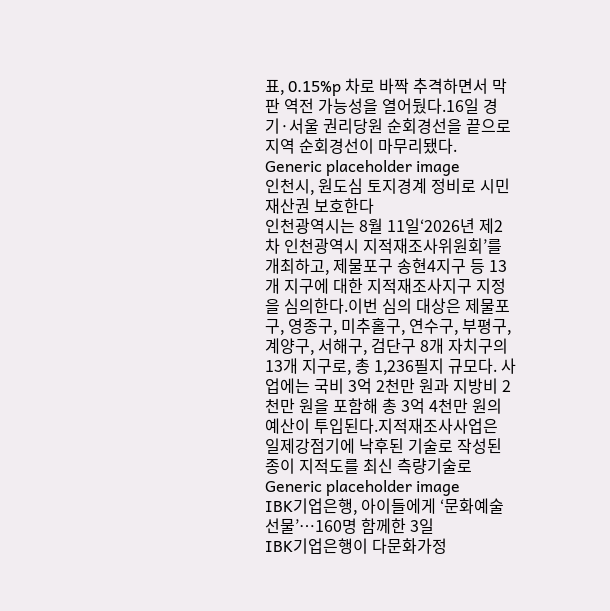표, 0.15%p 차로 바짝 추격하면서 막판 역전 가능성을 열어뒀다.16일 경기·서울 권리당원 순회경선을 끝으로 지역 순회경선이 마무리됐다.
Generic placeholder image
인천시, 원도심 토지경계 정비로 시민 재산권 보호한다
인천광역시는 8월 11일‘2026년 제2차 인천광역시 지적재조사위원회’를 개최하고, 제물포구 송현4지구 등 13개 지구에 대한 지적재조사지구 지정을 심의한다.이번 심의 대상은 제물포구, 영종구, 미추홀구, 연수구, 부평구, 계양구, 서해구, 검단구 8개 자치구의 13개 지구로, 총 1,236필지 규모다. 사업에는 국비 3억 2천만 원과 지방비 2천만 원을 포함해 총 3억 4천만 원의 예산이 투입된다.지적재조사사업은 일제강점기에 낙후된 기술로 작성된 종이 지적도를 최신 측량기술로
Generic placeholder image
IBK기업은행, 아이들에게 ‘문화예술 선물’…160명 함께한 3일
IBK기업은행이 다문화가정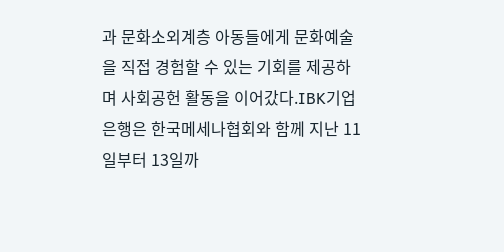과 문화소외계층 아동들에게 문화예술을 직접 경험할 수 있는 기회를 제공하며 사회공헌 활동을 이어갔다.IBK기업은행은 한국메세나협회와 함께 지난 11일부터 13일까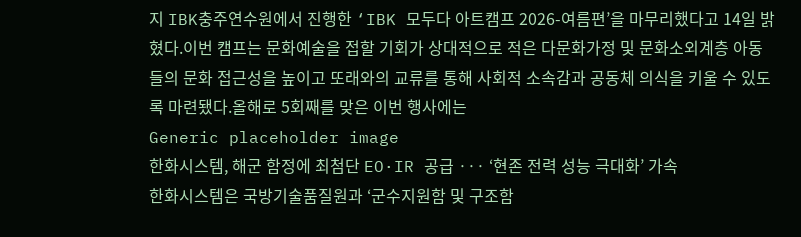지 IBK충주연수원에서 진행한 ‘IBK 모두다 아트캠프 2026-여름편’을 마무리했다고 14일 밝혔다.이번 캠프는 문화예술을 접할 기회가 상대적으로 적은 다문화가정 및 문화소외계층 아동들의 문화 접근성을 높이고 또래와의 교류를 통해 사회적 소속감과 공동체 의식을 키울 수 있도록 마련됐다.올해로 5회째를 맞은 이번 행사에는
Generic placeholder image
한화시스템, 해군 함정에 최첨단 EO·IR 공급 ··· ‘현존 전력 성능 극대화’ 가속
한화시스템은 국방기술품질원과 ‘군수지원함 및 구조함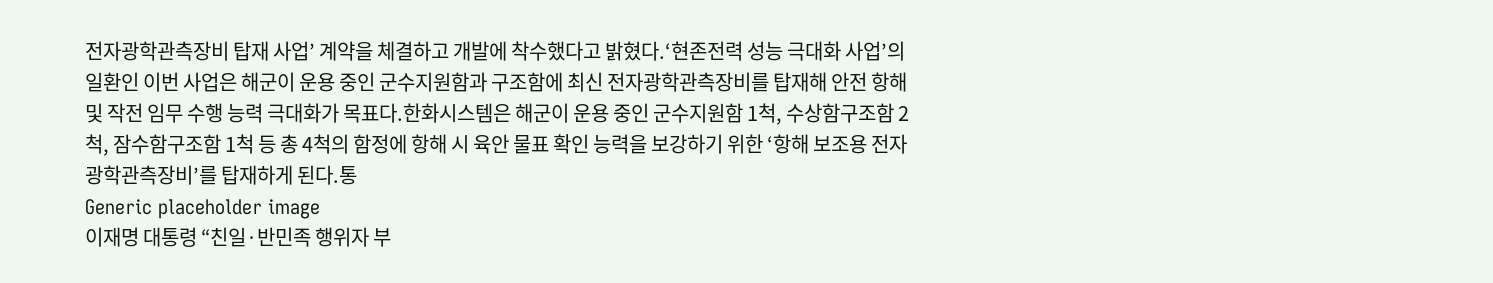전자광학관측장비 탑재 사업’ 계약을 체결하고 개발에 착수했다고 밝혔다.‘현존전력 성능 극대화 사업’의 일환인 이번 사업은 해군이 운용 중인 군수지원함과 구조함에 최신 전자광학관측장비를 탑재해 안전 항해 및 작전 임무 수행 능력 극대화가 목표다.한화시스템은 해군이 운용 중인 군수지원함 1척, 수상함구조함 2척, 잠수함구조함 1척 등 총 4척의 함정에 항해 시 육안 물표 확인 능력을 보강하기 위한 ‘항해 보조용 전자광학관측장비’를 탑재하게 된다.통
Generic placeholder image
이재명 대통령 “친일·반민족 행위자 부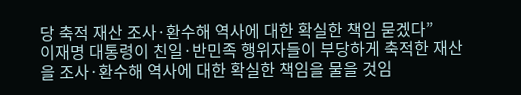당 축적 재산 조사·환수해 역사에 대한 확실한 책임 묻겠다”
이재명 대통령이 친일·반민족 행위자들이 부당하게 축적한 재산을 조사·환수해 역사에 대한 확실한 책임을 물을 것임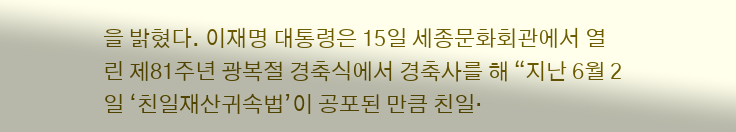을 밝혔다. 이재명 대통령은 15일 세종문화회관에서 열린 제81주년 광복절 경축식에서 경축사를 해 “지난 6월 2일 ‘친일재산귀속법’이 공포된 만큼 친일·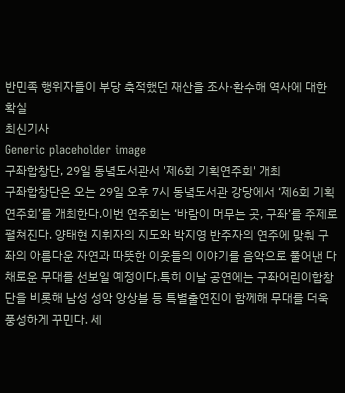반민족 행위자들이 부당 축적했던 재산을 조사·환수해 역사에 대한 확실
최신기사
Generic placeholder image
구좌합창단, 29일 동녘도서관서 '제6회 기획연주회' 개최
구좌합창단은 오는 29일 오후 7시 동녘도서관 강당에서 ‘제6회 기획연주회’를 개최한다.이번 연주회는 ‘바람이 머무는 곳, 구좌’를 주제로 펼쳐진다. 양태현 지휘자의 지도와 박지영 반주자의 연주에 맞춰 구좌의 아름다운 자연과 따뜻한 이웃들의 이야기를 음악으로 풀어낸 다채로운 무대를 선보일 예정이다.특히 이날 공연에는 구좌어린이합창단을 비롯해 남성 성악 앙상블 등 특별출연진이 함께해 무대를 더욱 풍성하게 꾸민다. 세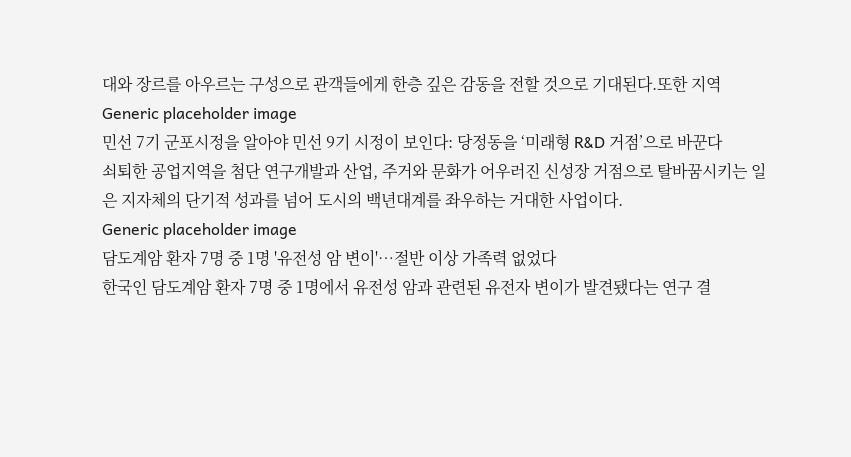대와 장르를 아우르는 구성으로 관객들에게 한층 깊은 감동을 전할 것으로 기대된다.또한 지역
Generic placeholder image
민선 7기 군포시정을 알아야 민선 9기 시정이 보인다: 당정동을 ‘미래형 R&D 거점’으로 바꾼다
쇠퇴한 공업지역을 첨단 연구개발과 산업, 주거와 문화가 어우러진 신성장 거점으로 탈바꿈시키는 일은 지자체의 단기적 성과를 넘어 도시의 백년대계를 좌우하는 거대한 사업이다.
Generic placeholder image
담도계암 환자 7명 중 1명 '유전성 암 변이'…절반 이상 가족력 없었다
한국인 담도계암 환자 7명 중 1명에서 유전성 암과 관련된 유전자 변이가 발견됐다는 연구 결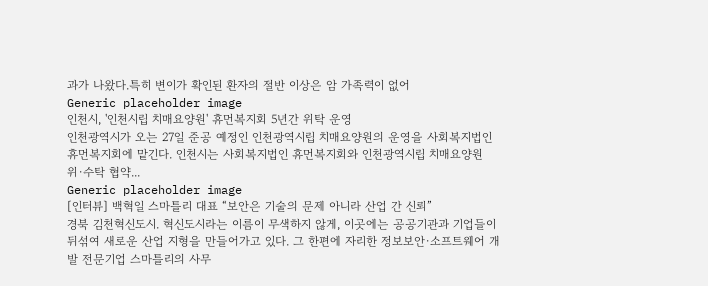과가 나왔다.특히 변이가 확인된 환자의 절반 이상은 암 가족력이 없어
Generic placeholder image
인천시, '인천시립 치매요양원' 휴먼복지회 5년간 위탁 운영
인천광역시가 오는 27일 준공 예정인 인천광역시립 치매요양원의 운영을 사회복지법인 휴먼복지회에 맡긴다. 인천시는 사회복지법인 휴먼복지회와 인천광역시립 치매요양원 위·수탁 협약...
Generic placeholder image
[인터뷰] 백혁일 스마틀리 대표 “보안은 기술의 문제 아니라 산업 간 신뢰”
경북 김천혁신도시. 혁신도시라는 이름이 무색하지 않게, 이곳에는 공공기관과 기업들이 뒤섞여 새로운 산업 지형을 만들어가고 있다. 그 한편에 자리한 정보보안·소프트웨어 개발 전문기업 스마틀리의 사무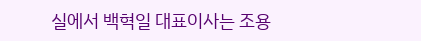실에서 백혁일 대표이사는 조용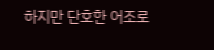하지만 단호한 어조로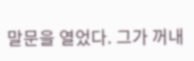말문을 열었다. 그가 꺼내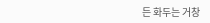든 화두는 거창